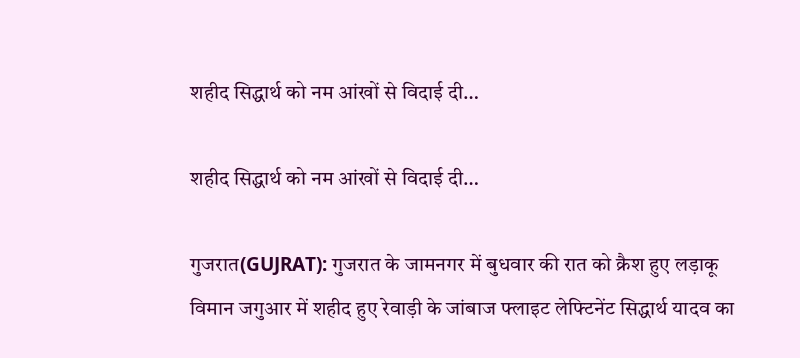शहीद सिद्धार्थ को नम आंखों से विदाई दी…

शहीद सिद्धार्थ को नम आंखों से विदाई दी…

गुजरात(GUJRAT): गुजरात के जामनगर में बुधवार की रात को क्रैश हुए लड़ाकू विमान जगुआर में शहीद हुए रेवाड़ी के जांबाज फ्लाइट लेफ्टिनेंट सिद्धार्थ यादव का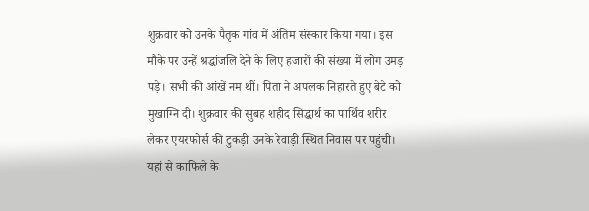शुक्रवार को उनके पैतृक गांव में अंतिम संस्कार किया गया। इस मौके पर उन्हें श्रद्धांजलि देने के लिए हजारों की संख्या में लोग उमड़ पड़े। सभी की आंखें नम थीं। पिता ने अपलक निहारते हुए बेटे को मुखाग्नि दी। शुक्रवार की सुबह शहीद सिद्धार्थ का पार्थिव शरीर लेकर एयरफोर्स की टुकड़ी उनके रेवाड़ी स्थित निवास पर पहुंची। यहां से काफिले के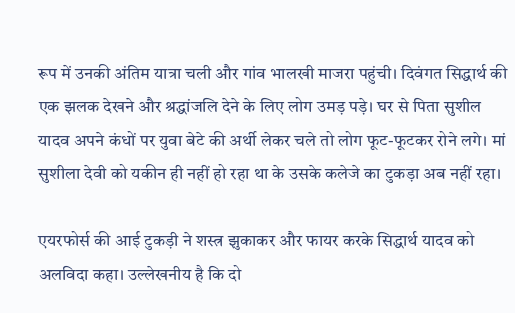रूप में उनकी अंतिम यात्रा चली और गांव भालखी माजरा पहुंची। दिवंगत सिद्धार्थ की एक झलक देखने और श्रद्धांजलि देने के लिए लोग उमड़ पड़े। घर से पिता सुशील यादव अपने कंधों पर युवा बेटे की अर्थी लेकर चले तो लोग फूट-फूटकर रोने लगे। मां सुशीला देवी को यकीन ही नहीं हो रहा था के उसके कलेजे का टुकड़ा अब नहीं रहा।

एयरफोर्स की आई टुकड़ी ने शस्त्र झुकाकर और फायर करके सिद्धार्थ यादव को अलविदा कहा। उल्लेखनीय है कि दो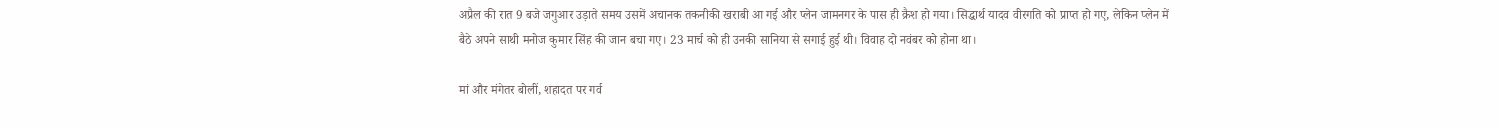अप्रैल की रात 9 बजे जगुआर उड़ाते समय उसमें अचानक तकनीकी खराबी आ गई और प्लेन जामनगर के पास ही क्रैश हो गया। सिद्धार्थ यादव वीरगति को प्राप्त हो गए, लेकिन प्लेन में बैठे अपने साथी मनोज कुमार सिंह की जान बचा गए। 23 मार्च को ही उनकी सानिया से सगाई हुई थी। विवाह दो नवंबर को होना था।

मां और मंगेतर बोलीं, शहादत पर गर्व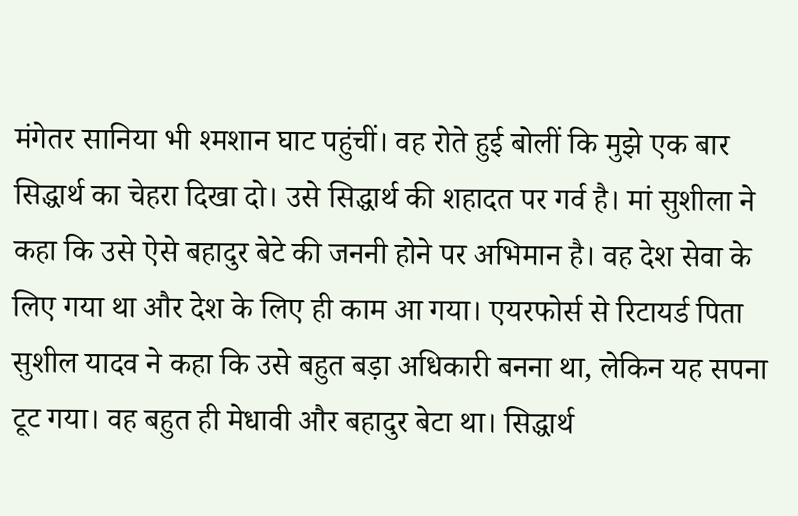मंगेतर सानिया भी श्मशान घाट पहुंचीं। वह रोते हुई बोलीं कि मुझे एक बार सिद्धार्थ का चेहरा दिखा दो। उसे सिद्धार्थ की शहादत पर गर्व है। मां सुशीला ने कहा कि उसे ऐसे बहादुर बेटे की जननी होने पर अभिमान है। वह देश सेवा के लिए गया था और देश के लिए ही काम आ गया। एयरफोर्स से रिटायर्ड पिता सुशील यादव ने कहा कि उसे बहुत बड़ा अधिकारी बनना था, लेकिन यह सपना टूट गया। वह बहुत ही मेधावी और बहादुर बेटा था। सिद्धार्थ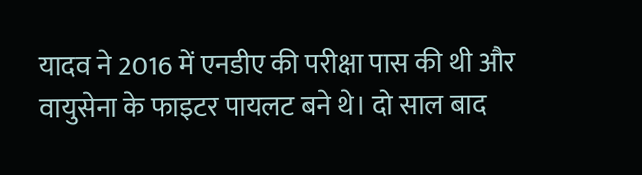यादव ने 2016 में एनडीए की परीक्षा पास की थी और वायुसेना के फाइटर पायलट बने थे। दो साल बाद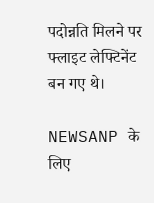पदोन्नति मिलने पर फ्लाइट लेफ्टिनेंट बन गए थे।

NEWSANP के लिए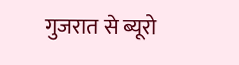गुजरात से ब्यूरो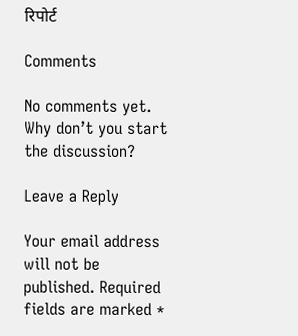रिपोर्ट

Comments

No comments yet. Why don’t you start the discussion?

Leave a Reply

Your email address will not be published. Required fields are marked *